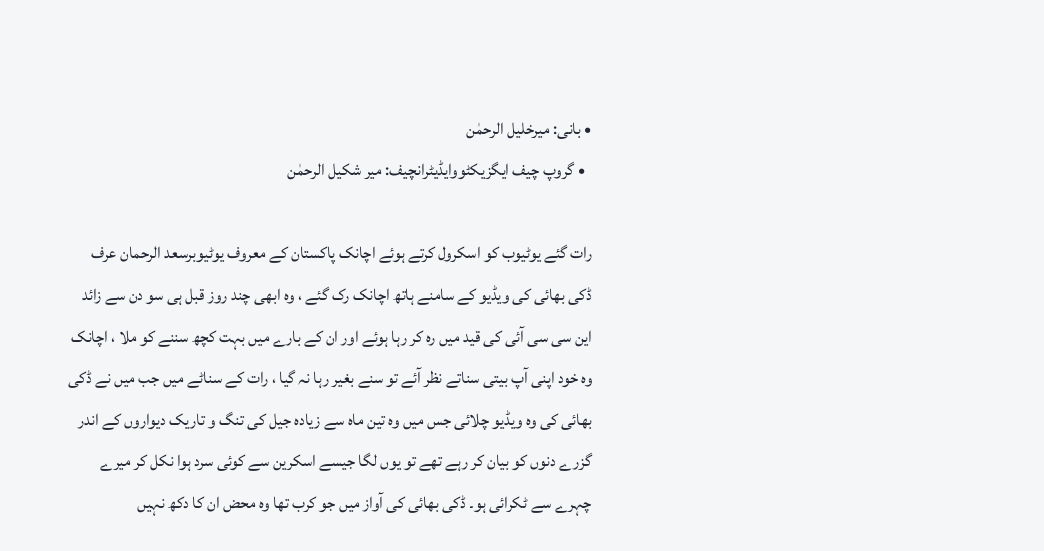• بانی: میرخلیل الرحمٰن
  • گروپ چیف ایگزیکٹووایڈیٹرانچیف: میر شکیل الرحمٰن

رات گئے یوٹیوب کو اسکرول کرتے ہوئے اچانک پاکستان کے معروف یوٹیوبرسعد الرحمان عرف ڈکی بھائی کی ویڈیو کے سامنے ہاتھ اچانک رک گئے ، وہ ابھی چند روز قبل ہی سو دن سے زائد این سی سی آئی کی قید میں رہ کر رہا ہوئے اور ان کے بارے میں بہت کچھ سننے کو ملا ، اچانک وہ خود اپنی آپ بیتی سناتے نظر آئے تو سنے بغیر رہا نہ گیا ، رات کے سناٹے میں جب میں نے ڈکی بھائی کی وہ ویڈیو چلائی جس میں وہ تین ماہ سے زیادہ جیل کی تنگ و تاریک دیواروں کے اندر گزرے دنوں کو بیان کر رہے تھے تو یوں لگا جیسے اسکرین سے کوئی سرد ہوا نکل کر میرے چہرے سے ٹکرائی ہو۔ ڈکی بھائی کی آواز میں جو کرب تھا وہ محض ان کا دکھ نہیں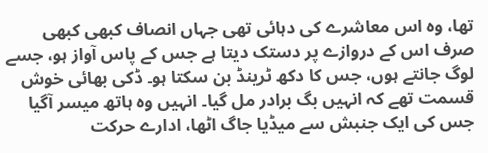تھا، وہ اس معاشرے کی دہائی تھی جہاں انصاف کبھی کبھی صرف اس کے دروازے پر دستک دیتا ہے جس کے پاس آواز ہو، جسے لوگ جانتے ہوں، جس کا دکھ ٹرینڈ بن سکتا ہو۔ ڈکی بھائی خوش قسمت تھے کہ انہیں بگ برادر مل گیا۔ انہیں وہ ہاتھ میسر آگیا جس کی ایک جنبش سے میڈیا جاگ اٹھا، ادارے حرکت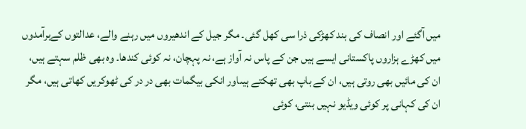میں آگئے اور انصاف کی بند کھڑکی ذرا سی کھل گئی۔ مگر جیل کے اندھیروں میں رہنے والے، عدالتوں کےبرآمدوں میں کھڑے ہزاروں پاکستانی ایسے ہیں جن کے پاس نہ آواز ہے، نہ پہچان، نہ کوئی کندھا۔ وہ بھی ظلم سہتے ہیں، ان کی مائیں بھی روتی ہیں، ان کے باپ بھی تھکتے ہیںاور انکی بیگمات بھی در در کی ٹھوکریں کھاتی ہیں، مگر ان کی کہانی پر کوئی ویڈیو نہیں بنتی، کوئی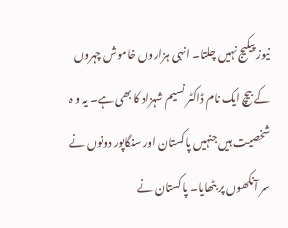نیوز پیکیج نہیں چلتا۔ انہی ہزاروں خاموش چہروں کے بیچ ایک نام ڈاکٹر نسیم شہزاد کا بھی ہے۔ یہ و ہ شخصیت ہیں جنہیں پاکستان اور سنگاپور دونوں نے سر آنکھوں پر بٹھایا۔ پاکستان نے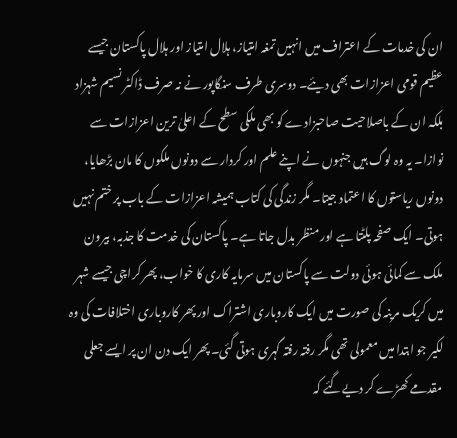ان کی خدمات کے اعتراف میں انہیں تمغہ امتیاز، ہلال امتیاز اور ہلال پاکستان جیسے عظیم قومی اعزازات بھی دیئے۔ دوسری طرف سنگاپور نے نہ صرف ڈاکٹر نسیم شہزاد بلکہ ان کے باصلاحیت صاحبزادے کو بھی ملکی سطح کے اعلیٰ ترین اعزازات سے نوازا۔ یہ وہ لوگ ہیں جنہوں نے اپنے علم اور کردار سے دونوں ملکوں کا مان بڑھایا، دونوں ریاستوں کا اعتماد جیتا۔ مگر زندگی کی کتاب ہمیشہ اعزازات کے باب پر ختم نہیں ہوتی۔ ایک صفحہ پلٹتا ہے اور منظر بدل جاتا ہے۔ پاکستان کی خدمت کا جذبہ، بیرون ملک سے کمائی ہوئی دولت سے پاکستان میں سرمایہ کاری کا خواب، پھر کراچی جیسے شہر میں کریک مرینہ کی صورت میں ایک کاروباری اشتراک اور پھر کاروباری اختلافات کی وہ لکیر جو ابتدا میں معمولی تھی مگر رفتہ رفتہ گہری ہوتی گئی۔ پھر ایک دن ان پر ایسے جعلی مقدمے کھڑے کر دیےگئے کہ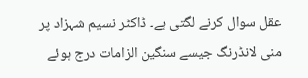عقل سوال کرنے لگتی ہے۔ ڈاکٹر نسیم شہزاد پر منی لانڈرنگ جیسے سنگین الزامات درج ہوئے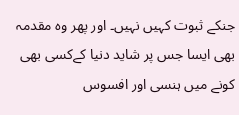جنکے ثبوت کہیں نہیں۔ اور پھر وہ مقدمہ بھی ایسا جس پر شاید دنیا کےکسی بھی کونے میں ہنسی اور افسوس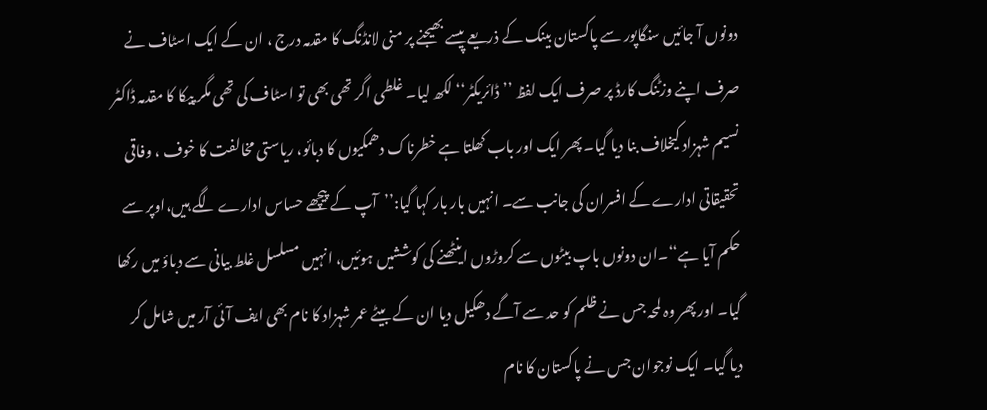دونوں آ جائیں سنگاپور سے پاکستان بینک کے ذریعے پیسے بھیجنے پر منی لانڈنگ کا مقدمہ درج ، ان کے ایک اسٹاف نے صرف اپنے وزٹنگ کارڈ پر صرف ایک لفظ ’’ڈائریکٹر‘‘ لکھ لیا۔ غلطی اگر تھی بھی تو اسٹاف کی تھی مگر پیکا کا مقدمہ ڈاکٹر نسیم شہزاد کیخلاف بنا دیا گیا۔ پھر ایک اور باب کھلتا ہے خطرناک دھمکیوں کا دبائو، ریاستی مخالفت کا خوف ، وفاقی تحقیقاتی ادارے کے افسران کی جانب سے۔ انہیں بار بار کہا گیا:’’آپ کے پیچھے حساس ادارے لگے ہیں،اوپر سے حکم آیا ہے‘‘۔ان دونوں باپ بیٹوں سے کروڑوں اینٹھنے کی کوششیں ہوئیں، انہیں مسلسل غلط بیانی سے دباؤ میں رکھا گیا۔ اور پھر وہ لمحہ جس نے ظلم کو حد سے آگے دھکیل دیا ان کے بیٹے عمر شہزاد کا نام بھی ایف آئی آر میں شامل کر دیا گیا۔ ایک نوجوان جس نے پاکستان کا نام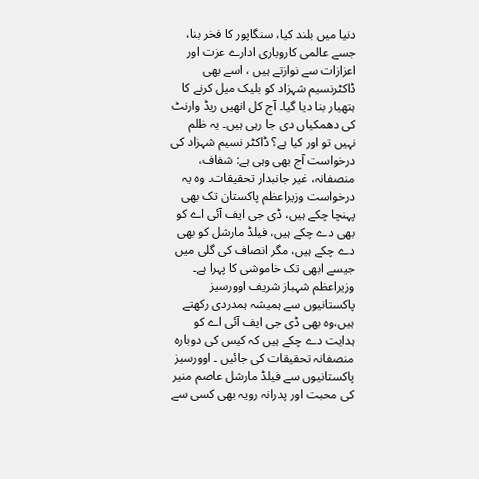دنیا میں بلند کیا، سنگاپور کا فخر بنا، جسے عالمی کاروباری ادارے عزت اور اعزازات سے نوازتے ہیں ، اسے بھی ڈاکٹرنسیم شہزاد کو بلیک میل کرنے کا ہتھیار بنا دیا گیا۔ آج کل انھیں ریڈ وارنٹ کی دھمکیاں دی جا رہی ہیں۔ یہ ظلم نہیں تو اور کیا ہے؟ ڈاکٹر نسیم شہزاد کی درخواست آج بھی وہی ہے: شفاف، منصفانہ، غیر جانبدار تحقیقات۔ وہ یہ درخواست وزیراعظم پاکستان تک بھی پہنچا چکے ہیں، ڈی جی ایف آئی اے کو بھی دے چکے ہیں، فیلڈ مارشل کو بھی دے چکے ہیں، مگر انصاف کی گلی میں جیسے ابھی تک خاموشی کا پہرا ہے۔ وزیراعظم شہباز شریف اوورسیز پاکستانیوں سے ہمیشہ ہمدردی رکھتے ہیں،وہ بھی ڈی جی ایف آئی اے کو ہدایت دے چکے ہیں کہ کیس کی دوبارہ منصفانہ تحقیقات کی جائیں ۔ اوورسیز پاکستانیوں سے فیلڈ مارشل عاصم منیر کی محبت اور پدرانہ رویہ بھی کسی سے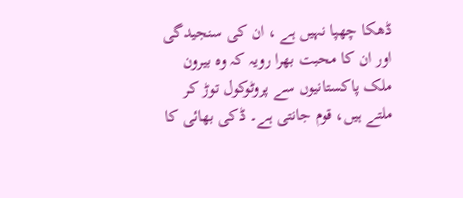ڈھکا چھپا نہیں ہے ، ان کی سنجیدگی اور ان کا محبت بھرا رویہ کہ وہ بیرون ملک پاکستانیوں سے پروٹوکول توڑ کر ملتے ہیں، قوم جانتی ہے۔ ڈکی بھائی کا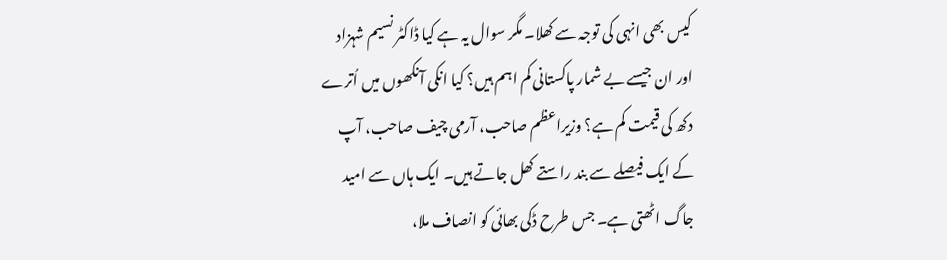کیس بھی انہی کی توجہ سے کھلا۔ مگر سوال یہ ہے کیا ڈاکٹر نسیم شہزاد اور ان جیسے بے شمار پاکستانی کم اہم ہیں؟ کیا انکی آنکھوں میں اُترے دکھ کی قیمت کم ہے؟ وزیراعظم صاحب، آرمی چیف صاحب، آپ کے ایک فیصلے سے بند راستے کھل جاتے ہیں۔ ایک ہاں سے امید جاگ اٹھتی ہے۔ جس طرح ڈکی بھائی کو انصاف ملا،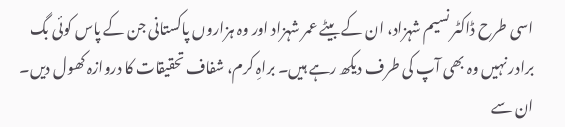اسی طرح ڈاکٹر نسیم شہزاد، ان کے بیٹے عمر شہزاد اور وہ ہزاروں پاکستانی جن کے پاس کوئی بگ برادر نہیں وہ بھی آپ کی طرف دیکھ رہے ہیں۔ براہِ کرم، شفاف تحقیقات کا دروازہ کھول دیں۔ ان سے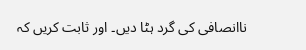ناانصافی کی گرد ہٹا دیں۔ اور ثابت کریں کہ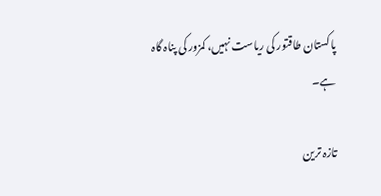پاکستان طاقتور کی ریاست نہیں، کمزور کی پناہ گاہ ہے۔

تازہ ترین